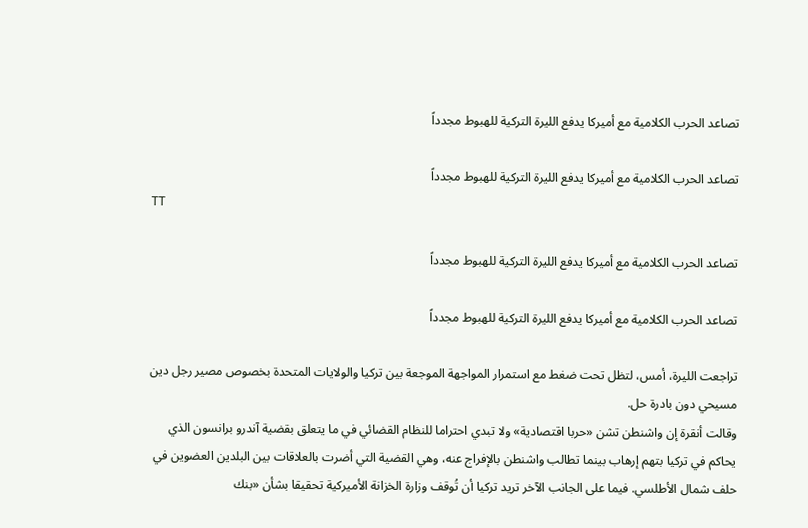تصاعد الحرب الكلامية مع أميركا يدفع الليرة التركية للهبوط مجدداً

تصاعد الحرب الكلامية مع أميركا يدفع الليرة التركية للهبوط مجدداً
TT

تصاعد الحرب الكلامية مع أميركا يدفع الليرة التركية للهبوط مجدداً

تصاعد الحرب الكلامية مع أميركا يدفع الليرة التركية للهبوط مجدداً

تراجعت الليرة، أمس، لتظل تحت ضغط مع استمرار المواجهة الموجعة بين تركيا والولايات المتحدة بخصوص مصير رجل دين مسيحي دون بادرة حل.
وقالت أنقرة إن واشنطن تشن «حربا اقتصادية» ولا تبدي احتراما للنظام القضائي في ما يتعلق بقضية آندرو برانسون الذي يحاكم في تركيا بتهم إرهاب بينما تطالب واشنطن بالإفراج عنه، وهي القضية التي أضرت بالعلاقات بين البلدين العضوين في حلف شمال الأطلسي. فيما على الجانب الآخر تريد تركيا أن تُوقف وزارة الخزانة الأميركية تحقيقا بشأن «بنك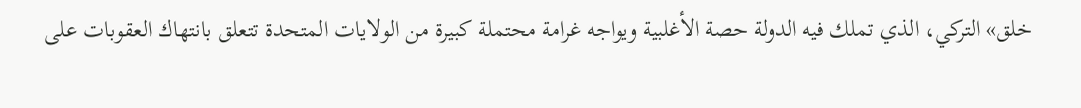خلق» التركي، الذي تملك فيه الدولة حصة الأغلبية ويواجه غرامة محتملة كبيرة من الولايات المتحدة تتعلق بانتهاك العقوبات على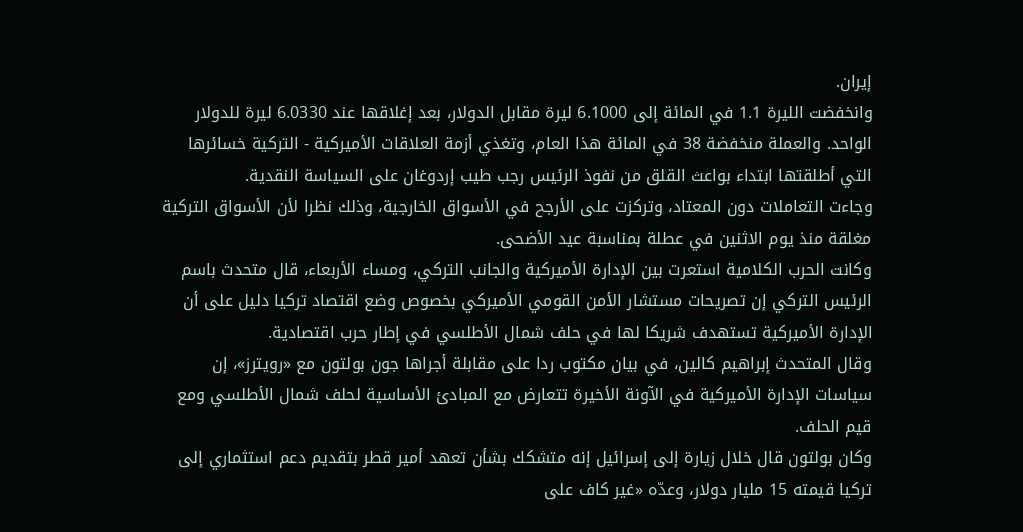إيران.
وانخفضت الليرة 1.1 في المائة إلى 6.1000 ليرة مقابل الدولار، بعد إغلاقها عند 6.0330 ليرة للدولار الواحد. والعملة منخفضة 38 في المائة هذا العام، وتغذي أزمة العلاقات الأميركية - التركية خسائرها التي أطلقتها ابتداء بواعث القلق من نفوذ الرئيس رجب طيب إردوغان على السياسة النقدية.
وجاءت التعاملات دون المعتاد، وتركزت على الأرجح في الأسواق الخارجية، وذلك نظرا لأن الأسواق التركية مغلقة منذ يوم الاثنين في عطلة بمناسبة عيد الأضحى.
وكانت الحرب الكلامية استعرت بين الإدارة الأميركية والجانب التركي، ومساء الأربعاء، قال متحدث باسم الرئيس التركي إن تصريحات مستشار الأمن القومي الأميركي بخصوص وضع اقتصاد تركيا دليل على أن الإدارة الأميركية تستهدف شريكا لها في حلف شمال الأطلسي في إطار حرب اقتصادية.
وقال المتحدث إبراهيم كالين، في بيان مكتوب ردا على مقابلة أجراها جون بولتون مع «رويترز»، إن سياسات الإدارة الأميركية في الآونة الأخيرة تتعارض مع المبادئ الأساسية لحلف شمال الأطلسي ومع قيم الحلف.
وكان بولتون قال خلال زيارة إلى إسرائيل إنه متشكك بشأن تعهد أمير قطر بتقديم دعم استثماري إلى تركيا قيمته 15 مليار دولار، وعدّه «غير كاف على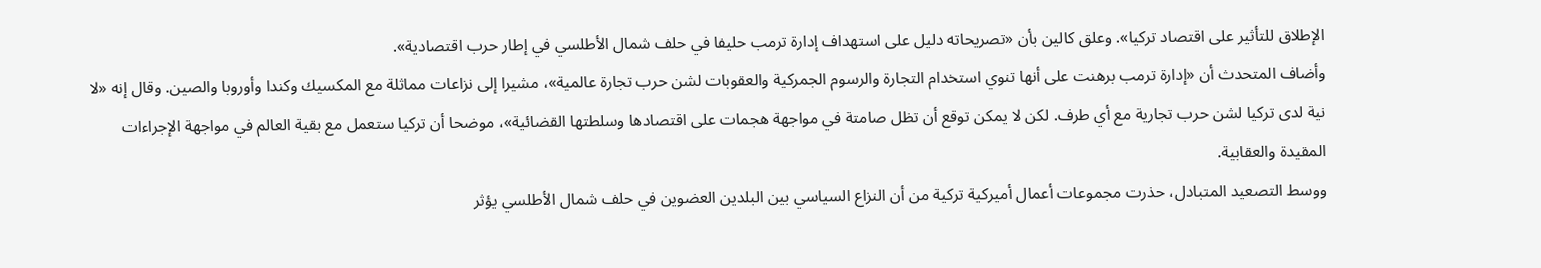الإطلاق للتأثير على اقتصاد تركيا». وعلق كالين بأن «تصريحاته دليل على استهداف إدارة ترمب حليفا في حلف شمال الأطلسي في إطار حرب اقتصادية».
وأضاف المتحدث أن «إدارة ترمب برهنت على أنها تنوي استخدام التجارة والرسوم الجمركية والعقوبات لشن حرب تجارة عالمية»، مشيرا إلى نزاعات مماثلة مع المكسيك وكندا وأوروبا والصين. وقال إنه «لا نية لدى تركيا لشن حرب تجارية مع أي طرف. لكن لا يمكن توقع أن تظل صامتة في مواجهة هجمات على اقتصادها وسلطتها القضائية»، موضحا أن تركيا ستعمل مع بقية العالم في مواجهة الإجراءات المقيدة والعقابية.
ووسط التصعيد المتبادل، حذرت مجموعات أعمال أميركية تركية من أن النزاع السياسي بين البلدين العضوين في حلف شمال الأطلسي يؤثر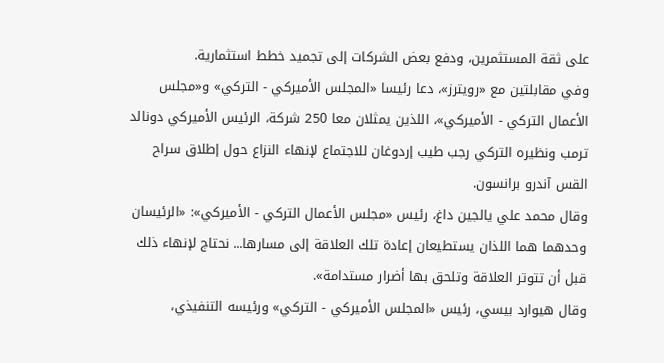على ثقة المستثمرين، ودفع بعض الشركات إلى تجميد خطط استثمارية.
وفي مقابلتين مع «رويترز»، دعا رئيسا «المجلس الأميركي - التركي» و«مجلس الأعمال التركي - الأميركي»، اللذين يمثلان معا 250 شركة، الرئيس الأميركي دونالد ترمب ونظيره التركي رجب طيب إردوغان للاجتماع لإنهاء النزاع حول إطلاق سراح القس آندرو برانسون.
وقال محمد علي يالجين داغ، رئيس «مجلس الأعمال التركي - الأميركي»: «الرئيسان وحدهما هما اللذان يستطيعان إعادة تلك العلاقة إلى مسارها... نحتاج لإنهاء ذلك قبل أن تتوتر العلاقة وتلحق بها أضرار مستدامة».
وقال هيوارد بيسي، رئيس «المجلس الأميركي - التركي» ورئيسه التنفيذي،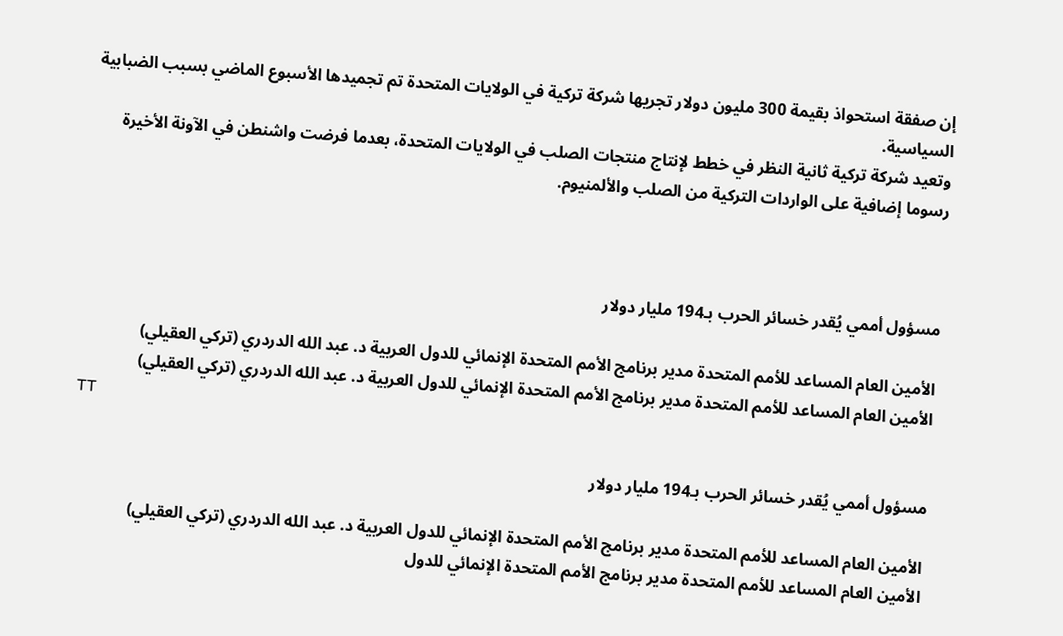إن صفقة استحواذ بقيمة 300 مليون دولار تجريها شركة تركية في الولايات المتحدة تم تجميدها الأسبوع الماضي بسبب الضبابية السياسية.
وتعيد شركة تركية ثانية النظر في خطط لإنتاج منتجات الصلب في الولايات المتحدة، بعدما فرضت واشنطن في الآونة الأخيرة رسوما إضافية على الواردات التركية من الصلب والألمنيوم.



مسؤول أممي يُقدر خسائر الحرب بـ194 مليار دولار

الأمين العام المساعد للأمم المتحدة مدير برنامج الأمم المتحدة الإنمائي للدول العربية د. عبد الله الدردري (تركي العقيلي)
الأمين العام المساعد للأمم المتحدة مدير برنامج الأمم المتحدة الإنمائي للدول العربية د. عبد الله الدردري (تركي العقيلي)
TT

مسؤول أممي يُقدر خسائر الحرب بـ194 مليار دولار

الأمين العام المساعد للأمم المتحدة مدير برنامج الأمم المتحدة الإنمائي للدول العربية د. عبد الله الدردري (تركي العقيلي)
الأمين العام المساعد للأمم المتحدة مدير برنامج الأمم المتحدة الإنمائي للدول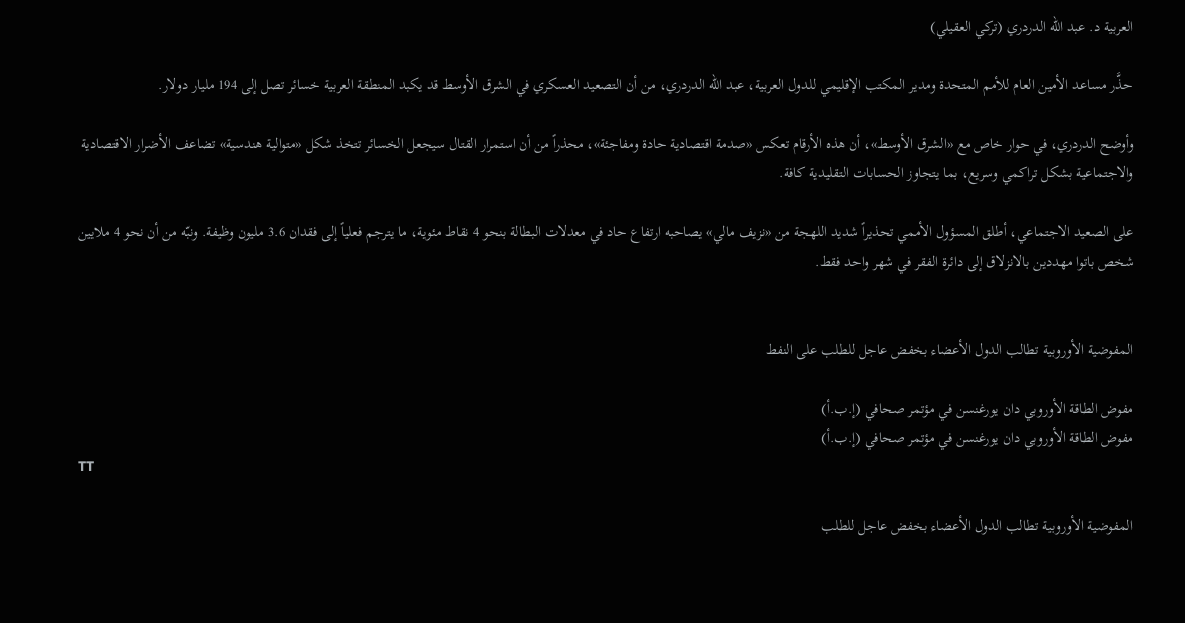العربية د. عبد الله الدردري (تركي العقيلي)

حذَّر مساعد الأمين العام للأمم المتحدة ومدير المكتب الإقليمي للدول العربية، عبد الله الدردري، من أن التصعيد العسكري في الشرق الأوسط قد يكبد المنطقة العربية خسائر تصل إلى 194 مليار دولار.

وأوضح الدردري، في حوار خاص مع «الشرق الأوسط»، أن هذه الأرقام تعكس «صدمة اقتصادية حادة ومفاجئة»، محذراً من أن استمرار القتال سيجعل الخسائر تتخذ شكل «متوالية هندسية» تضاعف الأضرار الاقتصادية والاجتماعية بشكل تراكمي وسريع، بما يتجاوز الحسابات التقليدية كافة.

على الصعيد الاجتماعي، أطلق المسؤول الأممي تحذيراً شديد اللهجة من «نزيف مالي» يصاحبه ارتفاع حاد في معدلات البطالة بنحو 4 نقاط مئوية، ما يترجم فعلياً إلى فقدان 3.6 مليون وظيفة. ونبّه من أن نحو 4 ملايين شخص باتوا مهددين بالانزلاق إلى دائرة الفقر في شهر واحد فقط.


المفوضية الأوروبية تطالب الدول الأعضاء بخفض عاجل للطلب على النفط

مفوض الطاقة الأوروبي دان يورغنسن في مؤتمر صحافي (إ.ب.أ)
مفوض الطاقة الأوروبي دان يورغنسن في مؤتمر صحافي (إ.ب.أ)
TT

المفوضية الأوروبية تطالب الدول الأعضاء بخفض عاجل للطلب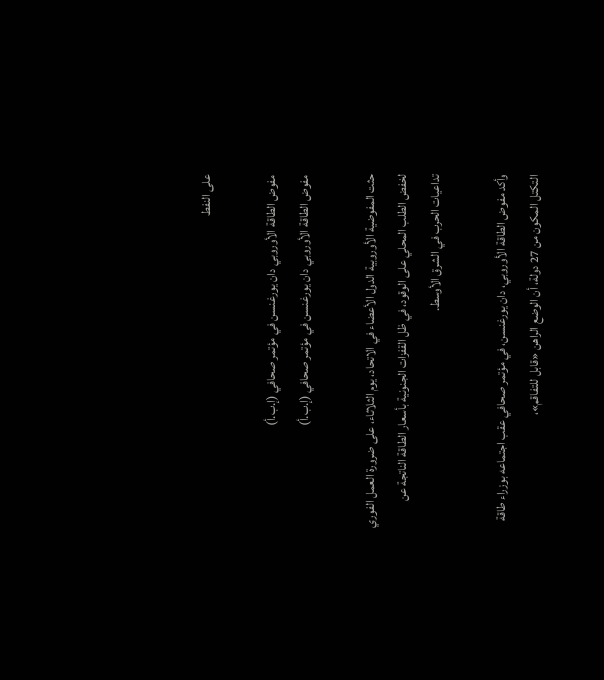على النفط

مفوض الطاقة الأوروبي دان يورغنسن في مؤتمر صحافي (إ.ب.أ)
مفوض الطاقة الأوروبي دان يورغنسن في مؤتمر صحافي (إ.ب.أ)

حثت المفوضية الأوروبية الدول الأعضاء في الاتحاد، يوم الثلاثاء، على ضرورة العمل الفوري لخفض الطلب المحلي على الوقود، في ظل القفزات الجنونية بأسعار الطاقة الناتجة عن تداعيات الحرب في الشرق الأوسط.

وأكد مفوض الطاقة الأوروبي، دان يورغنسن، في مؤتمر صحافي عقب اجتماعه بوزراء طاقة التكتل المكون من 27 دولة، أن الوضع الراهن «قابل للتفاقم»،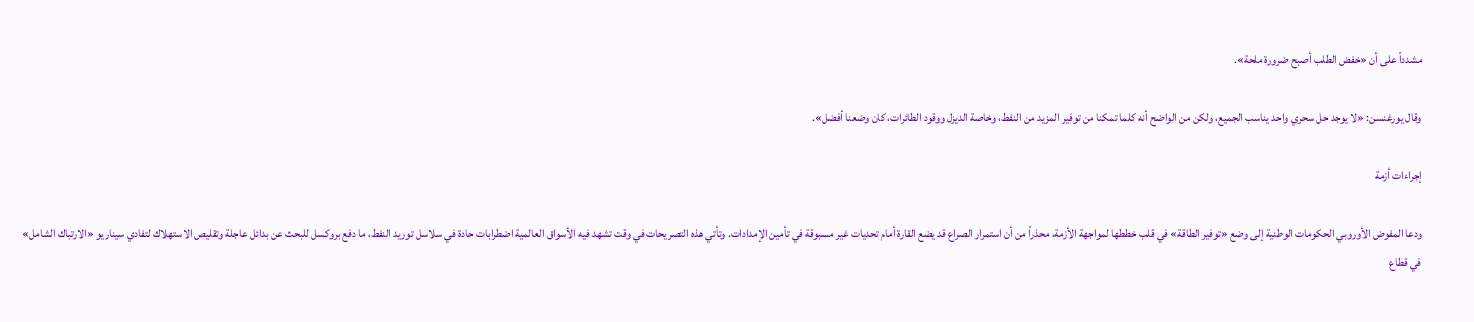مشدداً على أن «خفض الطلب أصبح ضرورة ملحة».

وقال يورغنسن: «لا يوجد حل سحري واحد يناسب الجميع، ولكن من الواضح أنه كلما تمكنا من توفير المزيد من النفط، وخاصة الديزل ووقود الطائرات، كان وضعنا أفضل».

إجراءات أزمة

ودعا المفوض الأوروبي الحكومات الوطنية إلى وضع «توفير الطاقة» في قلب خططها لمواجهة الأزمة، محذراً من أن استمرار الصراع قد يضع القارة أمام تحديات غير مسبوقة في تأمين الإمدادات. وتأتي هذه التصريحات في وقت تشهد فيه الأسواق العالمية اضطرابات حادة في سلاسل توريد النفط، ما دفع بروكسل للبحث عن بدائل عاجلة وتقليص الاستهلاك لتفادي سيناريو «الارتباك الشامل» في قطاع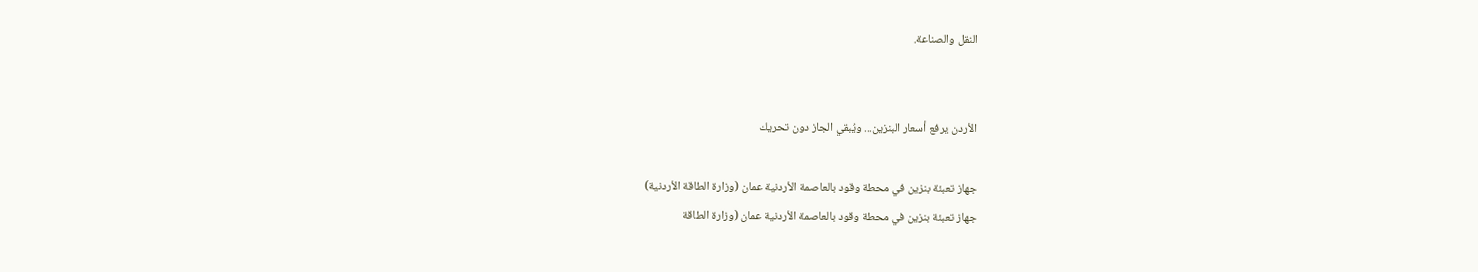النقل والصناعة.


الأردن يرفع أسعار البنزين... ويُبقي الجاز دون تحريك

جهاز تعبئة بنزين في محطة وقود بالعاصمة الأردنية عمان (وزارة الطاقة الأردنية)
جهاز تعبئة بنزين في محطة وقود بالعاصمة الأردنية عمان (وزارة الطاقة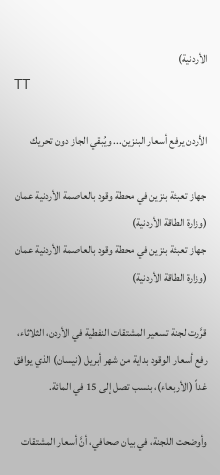الأردنية)
TT

الأردن يرفع أسعار البنزين... ويُبقي الجاز دون تحريك

جهاز تعبئة بنزين في محطة وقود بالعاصمة الأردنية عمان (وزارة الطاقة الأردنية)
جهاز تعبئة بنزين في محطة وقود بالعاصمة الأردنية عمان (وزارة الطاقة الأردنية)

قرَّرت لجنة تسعير المشتقات النفطية في الأردن، الثلاثاء، رفع أسعار الوقود بداية من شهر أبريل (نيسان) الذي يوافق غداً (الأربعاء)، بنسب تصل إلى 15 في المائة.

وأوضحت اللجنة، في بيان صحافي، أنَّ أسعار المشتقات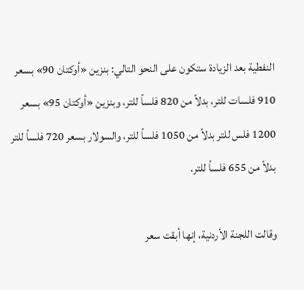النفطية بعد الزيادة ستكون على النحو التالي: بنزين «أوكتان 90» بسعر 910 فلسات للتر، بدلاً من 820 فلساً للتر، وبنزين «أوكتان 95» بسعر 1200 فلس للتر بدلاً من 1050 فلساً للتر، والسولار بسعر 720 فلساً للتر بدلاً من 655 فلساً للتر.

وقالت اللجنة الأردنية، إنها أبقت سعر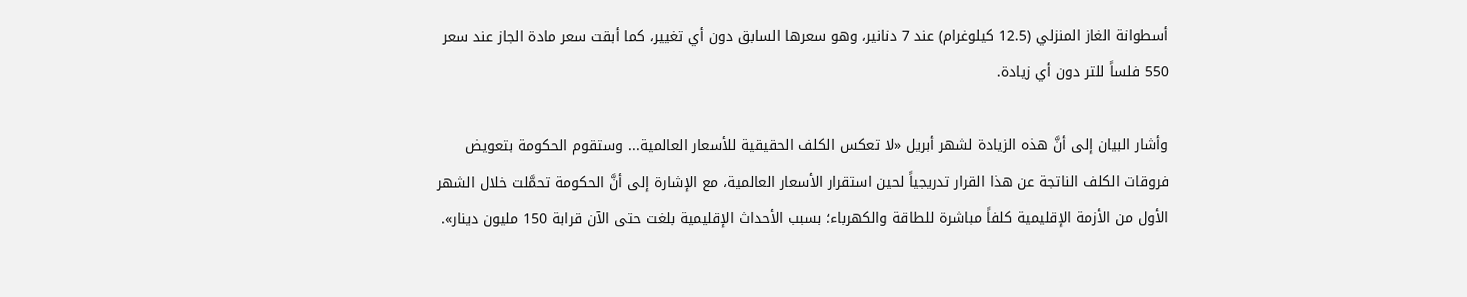أسطوانة الغاز المنزلي (12.5 كيلوغرام) عند 7 دنانير، وهو سعرها السابق دون أي تغيير، كما أبقت سعر مادة الجاز عند سعر 550 فلساً للتر دون أي زيادة.

وأشار البيان إلى أنَّ هذه الزيادة لشهر أبريل «لا تعكس الكلف الحقيقية للأسعار العالمية... وستقوم الحكومة بتعويض فروقات الكلف الناتجة عن هذا القرار تدريجياً لحين استقرار الأسعار العالمية، مع الإشارة إلى أنَّ الحكومة تحمَّلت خلال الشهر الأول من الأزمة الإقليمية كلفاً مباشرة للطاقة والكهرباء؛ بسبب الأحداث الإقليمية بلغت حتى الآن قرابة 150 مليون دينار».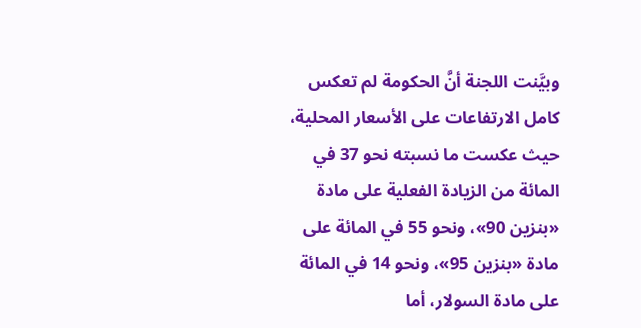وبيَّنت اللجنة أنَّ الحكومة لم تعكس كامل الارتفاعات على الأسعار المحلية، حيث عكست ما نسبته نحو 37 في المائة من الزيادة الفعلية على مادة «بنزين 90»، ونحو 55 في المائة على مادة «بنزين 95»، ونحو 14 في المائة على مادة السولار، أما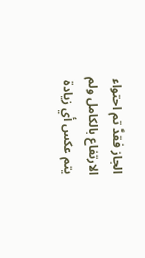الجاز فقدَّ تم احتواء الارتفاع بالكامل ولم يتم عكس أي زيادة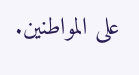على المواطنين.